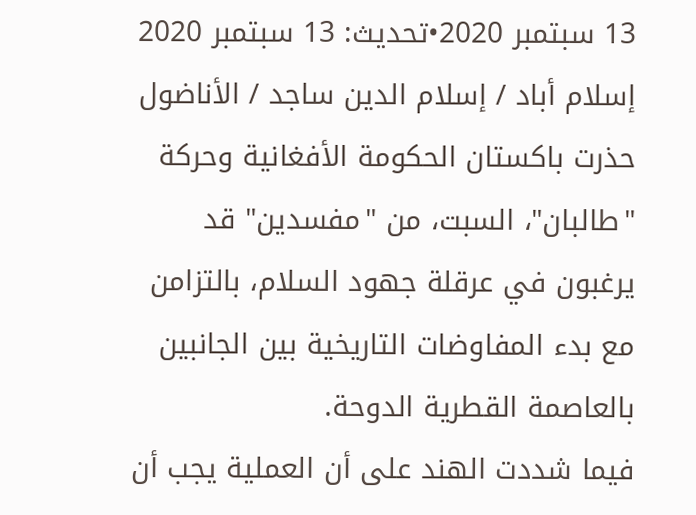13 سبتمبر 2020•تحديث: 13 سبتمبر 2020
إسلام أباد / إسلام الدين ساجد / الأناضول
حذرت باكستان الحكومة الأفغانية وحركة "طالبان"، السبت، من "مفسدين" قد يرغبون في عرقلة جهود السلام، بالتزامن مع بدء المفاوضات التاريخية بين الجانبين بالعاصمة القطرية الدوحة.
فيما شددت الهند على أن العملية يجب أن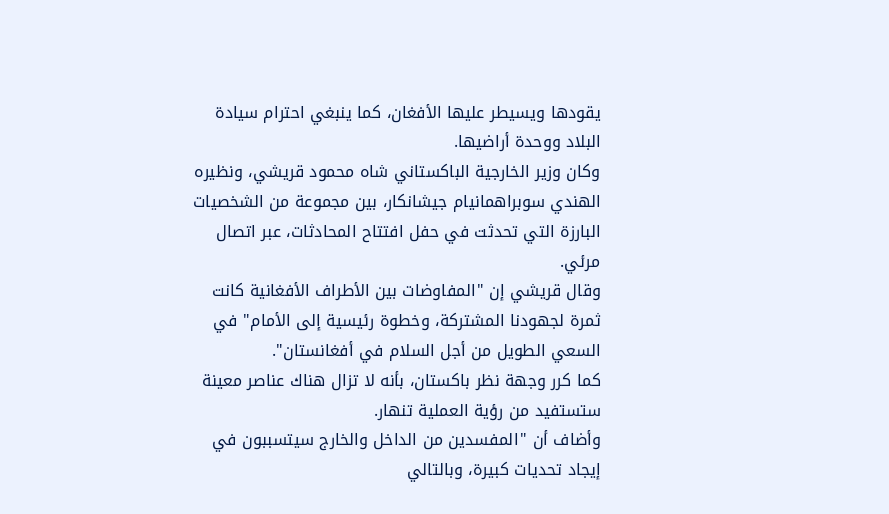يقودها ويسيطر عليها الأفغان، كما ينبغي احترام سيادة البلاد ووحدة أراضيها.
وكان وزير الخارجية الباكستاني شاه محمود قريشي، ونظيره الهندي سوبراهمانيام جيشانكار، بين مجموعة من الشخصيات البارزة التي تحدثت في حفل افتتاح المحادثات، عبر اتصال مرئي.
وقال قريشي إن "المفاوضات بين الأطراف الأفغانية كانت ثمرة لجهودنا المشتركة، وخطوة رئيسية إلى الأمام" في السعي الطويل من أجل السلام في أفغانستان".
كما كرر وجهة نظر باكستان، بأنه لا تزال هناك عناصر معينة ستستفيد من رؤية العملية تنهار.
وأضاف أن "المفسدين من الداخل والخارج سيتسببون في إيجاد تحديات كبيرة، وبالتالي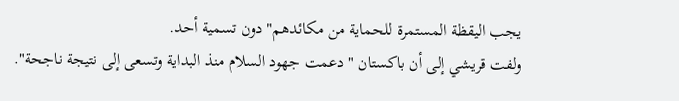يجب اليقظة المستمرة للحماية من مكائدهم" دون تسمية أحد.
ولفت قريشي إلى أن باكستان "دعمت جهود السلام منذ البداية وتسعى إلى نتيجة ناجحة".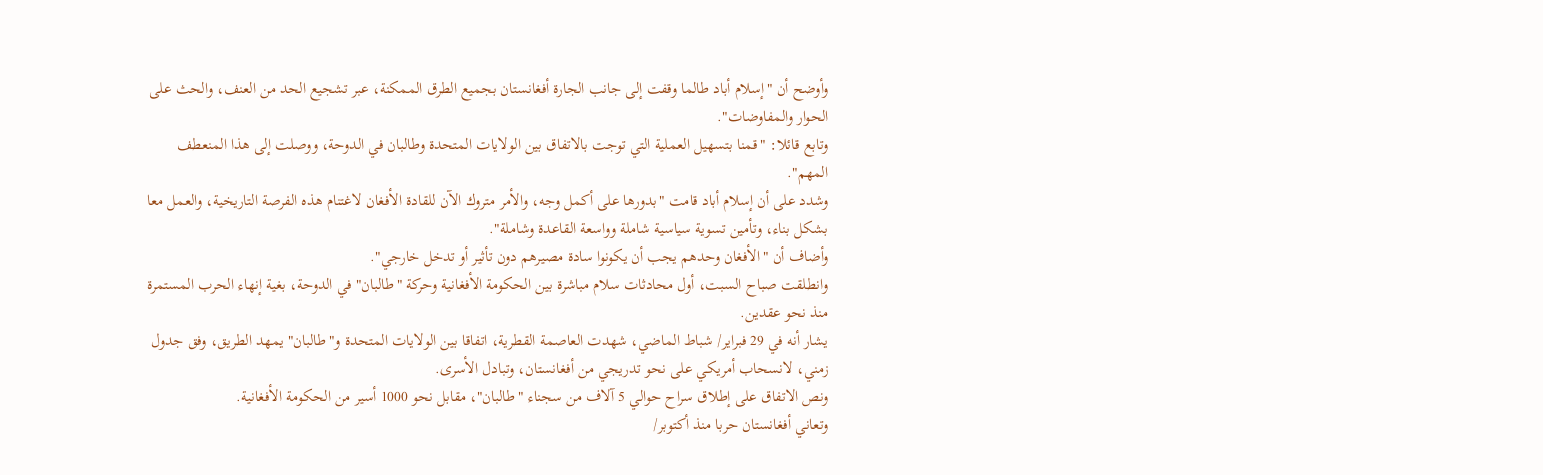وأوضح أن "إسلام أباد طالما وقفت إلى جانب الجارة أفغانستان بجميع الطرق الممكنة، عبر تشجيع الحد من العنف، والحث على الحوار والمفاوضات".
وتابع قائلا: "قمنا بتسهيل العملية التي توجت بالاتفاق بين الولايات المتحدة وطالبان في الدوحة، ووصلت إلى هذا المنعطف المهم".
وشدد على أن إسلام أباد قامت "بدورها على أكمل وجه، والأمر متروك الآن للقادة الأفغان لاغتنام هذه الفرصة التاريخية، والعمل معا بشكل بناء، وتأمين تسوية سياسية شاملة وواسعة القاعدة وشاملة".
وأضاف أن "الأفغان وحدهم يجب أن يكونوا سادة مصيرهم دون تأثير أو تدخل خارجي".
وانطلقت صباح السبت، أول محادثات سلام مباشرة بين الحكومة الأفغانية وحركة "طالبان" في الدوحة، بغية إنهاء الحرب المستمرة منذ نحو عقدين.
يشار أنه في 29 فبراير/ شباط الماضي، شهدت العاصمة القطرية، اتفاقا بين الولايات المتحدة و"طالبان" يمهد الطريق، وفق جدول زمني، لانسحاب أمريكي على نحو تدريجي من أفغانستان، وتبادل الأسرى.
ونص الاتفاق على إطلاق سراح حوالي 5 آلاف من سجناء "طالبان"، مقابل نحو 1000 أسير من الحكومة الأفغانية.
وتعاني أفغانستان حربا منذ أكتوبر/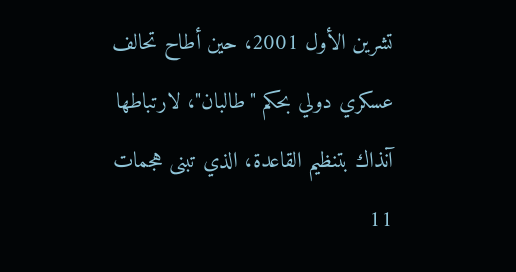تشرين الأول 2001، حين أطاح تحالف عسكري دولي بحكم "طالبان"، لارتباطها آنذاك بتنظيم القاعدة، الذي تبنى هجمات 11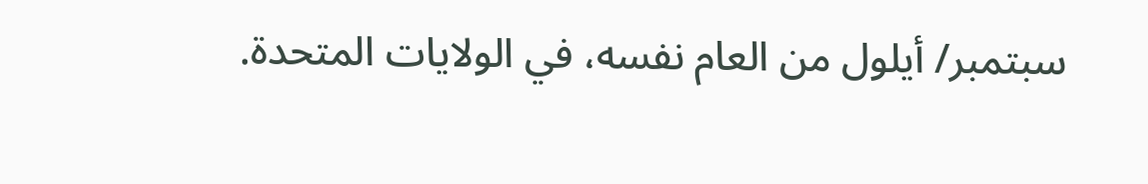سبتمبر/ أيلول من العام نفسه، في الولايات المتحدة.